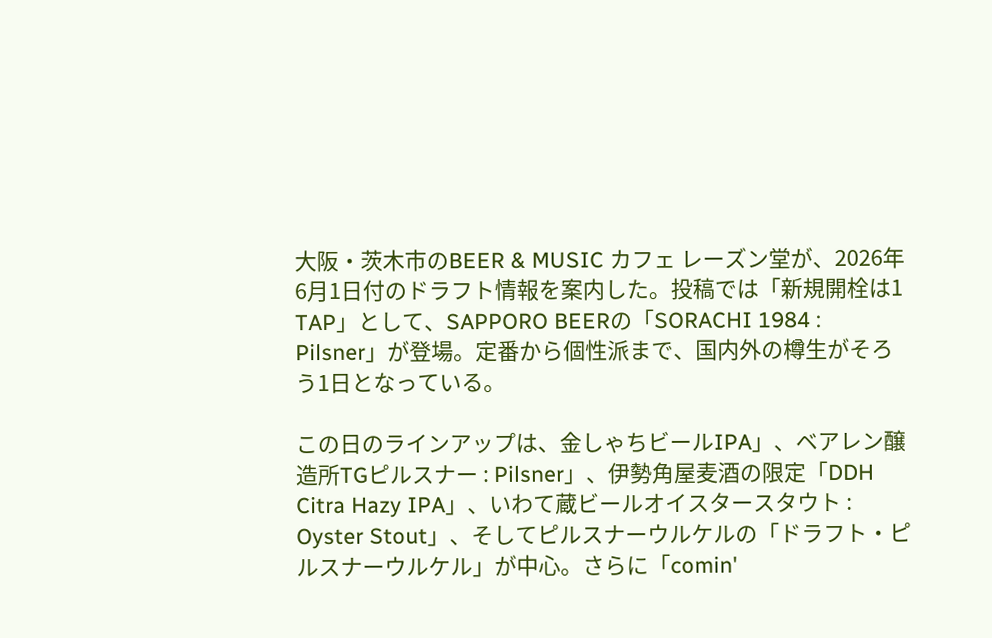大阪・茨木市のBEER & MUSIC カフェ レーズン堂が、2026年6月1日付のドラフト情報を案内した。投稿では「新規開栓は1 TAP」として、SAPPORO BEERの「SORACHI 1984 : Pilsner」が登場。定番から個性派まで、国内外の樽生がそろう1日となっている。

この日のラインアップは、金しゃちビールIPA」、ベアレン醸造所TGピルスナー : Pilsner」、伊勢角屋麦酒の限定「DDH Citra Hazy IPA」、いわて蔵ビールオイスタースタウト : Oyster Stout」、そしてピルスナーウルケルの「ドラフト・ピルスナーウルケル」が中心。さらに「comin'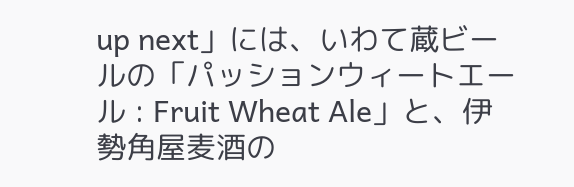up next」には、いわて蔵ビールの「パッションウィートエール : Fruit Wheat Ale」と、伊勢角屋麦酒の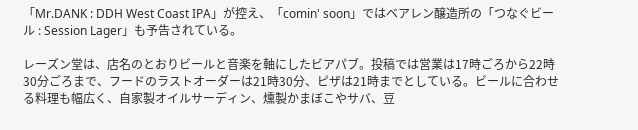「Mr.DANK : DDH West Coast IPA」が控え、「comin' soon」ではベアレン醸造所の「つなぐビール : Session Lager」も予告されている。

レーズン堂は、店名のとおりビールと音楽を軸にしたビアパブ。投稿では営業は17時ごろから22時30分ごろまで、フードのラストオーダーは21時30分、ピザは21時までとしている。ビールに合わせる料理も幅広く、自家製オイルサーディン、燻製かまぼこやサバ、豆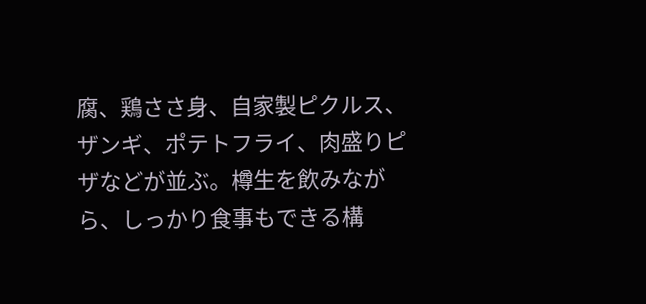腐、鶏ささ身、自家製ピクルス、ザンギ、ポテトフライ、肉盛りピザなどが並ぶ。樽生を飲みながら、しっかり食事もできる構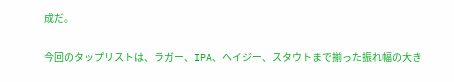成だ。

今回のタップリストは、ラガー、IPA、ヘイジー、スタウトまで揃った振れ幅の大き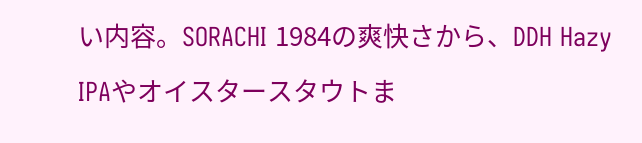い内容。SORACHI 1984の爽快さから、DDH Hazy IPAやオイスタースタウトま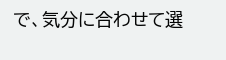で、気分に合わせて選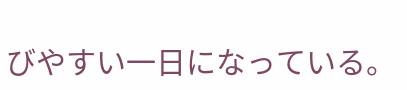びやすい一日になっている。